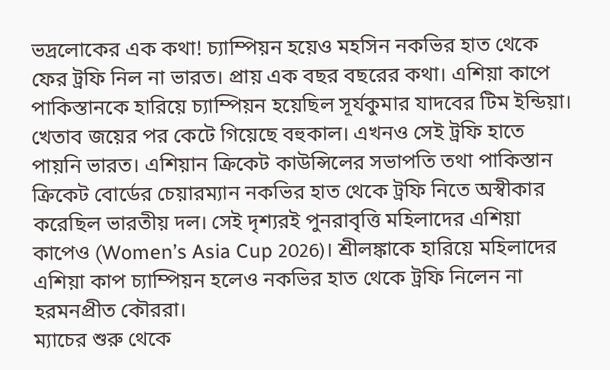ভদ্রলোকের এক কথা! চ্যাম্পিয়ন হয়েও মহসিন নকভির হাত থেকে ফের ট্রফি নিল না ভারত। প্রায় এক বছর বছরের কথা। এশিয়া কাপে পাকিস্তানকে হারিয়ে চ্যাম্পিয়ন হয়েছিল সূর্যকুমার যাদবের টিম ইন্ডিয়া। খেতাব জয়ের পর কেটে গিয়েছে বহুকাল। এখনও সেই ট্রফি হাতে পায়নি ভারত। এশিয়ান ক্রিকেট কাউন্সিলের সভাপতি তথা পাকিস্তান ক্রিকেট বোর্ডের চেয়ারম্যান নকভির হাত থেকে ট্রফি নিতে অস্বীকার করেছিল ভারতীয় দল। সেই দৃশ্যরই পুনরাবৃত্তি মহিলাদের এশিয়া কাপেও (Women’s Asia Cup 2026)। শ্রীলঙ্কাকে হারিয়ে মহিলাদের এশিয়া কাপ চ্যাম্পিয়ন হলেও নকভির হাত থেকে ট্রফি নিলেন না হরমনপ্রীত কৌররা।
ম্যাচের শুরু থেকে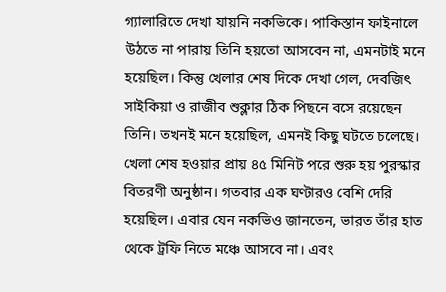গ্যালারিতে দেখা যায়নি নকভিকে। পাকিস্তান ফাইনালে উঠতে না পারায় তিনি হয়তো আসবেন না, এমনটাই মনে হয়েছিল। কিন্তু খেলার শেষ দিকে দেখা গেল, দেবজিৎ সাইকিয়া ও রাজীব শুক্লার ঠিক পিছনে বসে রয়েছেন তিনি। তখনই মনে হয়েছিল, এমনই কিছু ঘটতে চলেছে। খেলা শেষ হওয়ার প্রায় ৪৫ মিনিট পরে শুরু হয় পুরস্কার বিতরণী অনুষ্ঠান। গতবার এক ঘণ্টারও বেশি দেরি হয়েছিল। এবার যেন নকভিও জানতেন, ভারত তাঁর হাত থেকে ট্রফি নিতে মঞ্চে আসবে না। এবং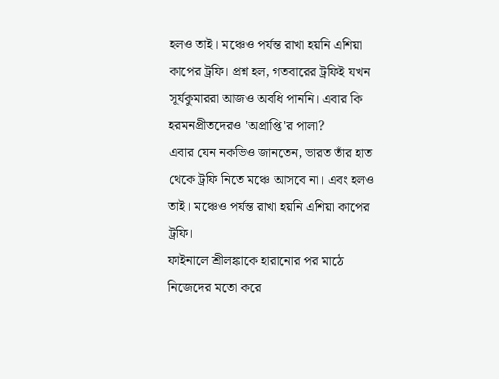হলও তাই। মঞ্চেও পর্যন্ত রাখা হয়নি এশিয়া কাপের ট্রফি। প্রশ্ন হল, গতবারের ট্রফিই যখন সূর্যকুমাররা আজও অবধি পাননি। এবার কি হরমনপ্রীতদেরও 'অপ্রাপ্তি'র পালা?
এবার যেন নকভিও জানতেন, ভারত তাঁর হাত থেকে ট্রফি নিতে মঞ্চে আসবে না। এবং হলও তাই। মঞ্চেও পর্যন্ত রাখা হয়নি এশিয়া কাপের ট্রফি।
ফাইনালে শ্রীলঙ্কাকে হারানোর পর মাঠে নিজেদের মতো করে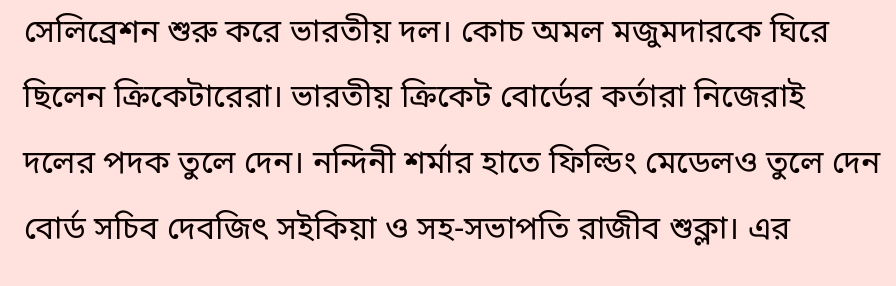সেলিব্রেশন শুরু করে ভারতীয় দল। কোচ অমল মজুমদারকে ঘিরে ছিলেন ক্রিকেটারেরা। ভারতীয় ক্রিকেট বোর্ডের কর্তারা নিজেরাই দলের পদক তুলে দেন। নন্দিনী শর্মার হাতে ফিল্ডিং মেডেলও তুলে দেন বোর্ড সচিব দেবজিৎ সইকিয়া ও সহ-সভাপতি রাজীব শুক্লা। এর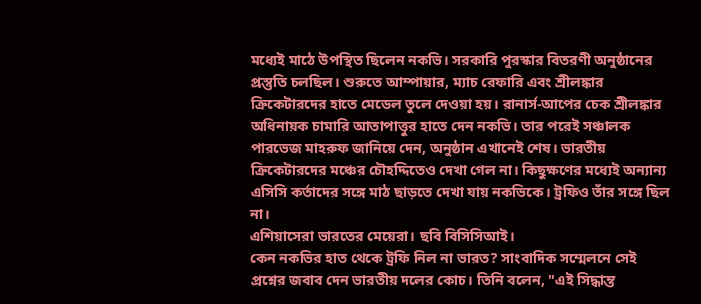মধ্যেই মাঠে উপস্থিত ছিলেন নকভি। সরকারি পুরস্কার বিতরণী অনুষ্ঠানের প্রস্তুতি চলছিল। শুরুতে আম্পায়ার, ম্যাচ রেফারি এবং শ্রীলঙ্কার ক্রিকেটারদের হাতে মেডেল তুলে দেওয়া হয়। রানার্স-আপের চেক শ্রীলঙ্কার অধিনায়ক চামারি আতাপাত্তুর হাতে দেন নকভি। তার পরেই সঞ্চালক পারভেজ মাহরুফ জানিয়ে দেন, অনুষ্ঠান এখানেই শেষ। ভারতীয় ক্রিকেটারদের মঞ্চের চৌহদ্দিতেও দেখা গেল না। কিছুক্ষণের মধ্যেই অন্যান্য এসিসি কর্তাদের সঙ্গে মাঠ ছাড়তে দেখা যায় নকভিকে। ট্রফিও তাঁর সঙ্গে ছিল না।
এশিয়াসেরা ভারতের মেয়েরা। ছবি বিসিসিআই।
কেন নকভির হাত থেকে ট্রফি নিল না ভারত? সাংবাদিক সম্মেলনে সেই প্রশ্নের জবাব দেন ভারতীয় দলের কোচ। তিনি বলেন, "এই সিদ্ধান্ত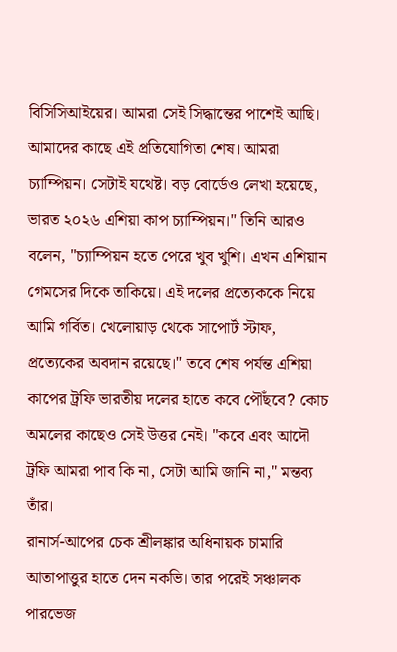বিসিসিআইয়ের। আমরা সেই সিদ্ধান্তের পাশেই আছি। আমাদের কাছে এই প্রতিযোগিতা শেষ। আমরা চ্যাম্পিয়ন। সেটাই যথেষ্ট। বড় বোর্ডেও লেখা হয়েছে, ভারত ২০২৬ এশিয়া কাপ চ্যাম্পিয়ন।" তিনি আরও বলেন, "চ্যাম্পিয়ন হতে পেরে খুব খুশি। এখন এশিয়ান গেমসের দিকে তাকিয়ে। এই দলের প্রত্যেককে নিয়ে আমি গর্বিত। খেলোয়াড় থেকে সাপোর্ট স্টাফ, প্রত্যেকের অবদান রয়েছে।" তবে শেষ পর্যন্ত এশিয়া কাপের ট্রফি ভারতীয় দলের হাতে কবে পৌঁছবে? কোচ অমলের কাছেও সেই উত্তর নেই। "কবে এবং আদৌ ট্রফি আমরা পাব কি না, সেটা আমি জানি না," মন্তব্য তাঁর।
রানার্স-আপের চেক শ্রীলঙ্কার অধিনায়ক চামারি আতাপাত্তুর হাতে দেন নকভি। তার পরেই সঞ্চালক পারভেজ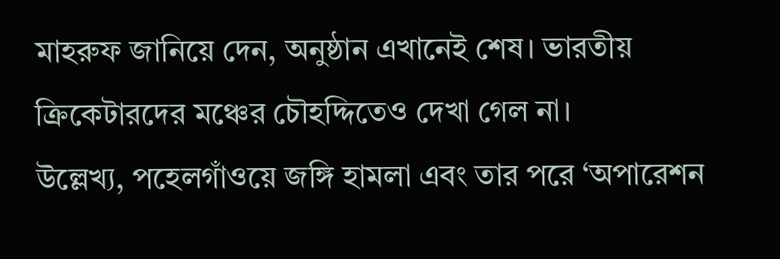মাহরুফ জানিয়ে দেন, অনুষ্ঠান এখানেই শেষ। ভারতীয় ক্রিকেটারদের মঞ্চের চৌহদ্দিতেও দেখা গেল না।
উল্লেখ্য, পহেলগাঁওয়ে জঙ্গি হামলা এবং তার পরে ‘অপারেশন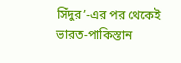সিঁদুর’-এর পর থেকেই ভারত-পাকিস্তান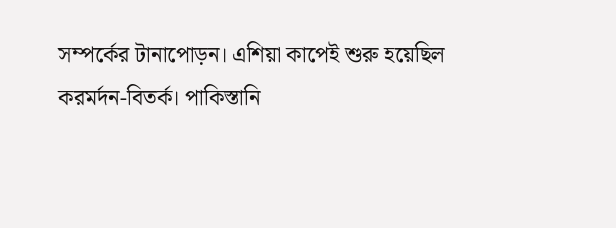সম্পর্কের টানাপোড়ন। এশিয়া কাপেই শুরু হয়েছিল করমর্দন-বিতর্ক। পাকিস্তানি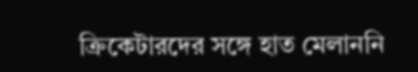ক্রিকেটারদের সঙ্গে হাত মেলাননি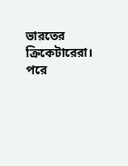ভারতের ক্রিকেটারেরা। পরে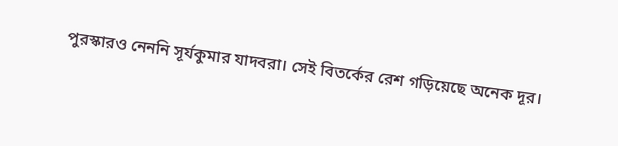পুরস্কারও নেননি সূর্যকুমার যাদবরা। সেই বিতর্কের রেশ গড়িয়েছে অনেক দূর।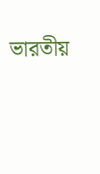ভারতীয়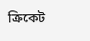ক্রিকেট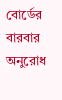বোর্ডের বারবার অনুরোধ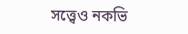সত্ত্বেও নকভি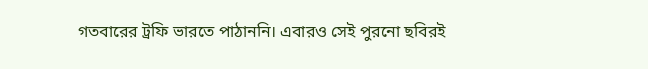গতবারের ট্রফি ভারতে পাঠাননি। এবারও সেই পুরনো ছবিরই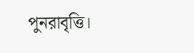পুনরাবৃত্তি।